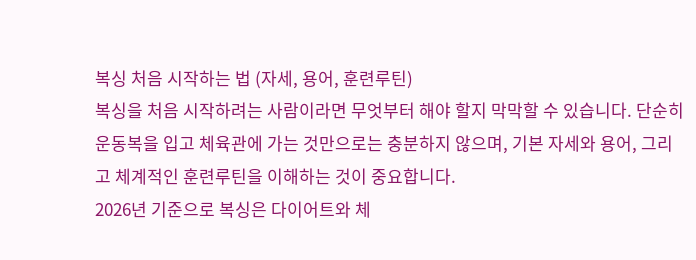복싱 처음 시작하는 법 (자세, 용어, 훈련루틴)
복싱을 처음 시작하려는 사람이라면 무엇부터 해야 할지 막막할 수 있습니다. 단순히 운동복을 입고 체육관에 가는 것만으로는 충분하지 않으며, 기본 자세와 용어, 그리고 체계적인 훈련루틴을 이해하는 것이 중요합니다.
2026년 기준으로 복싱은 다이어트와 체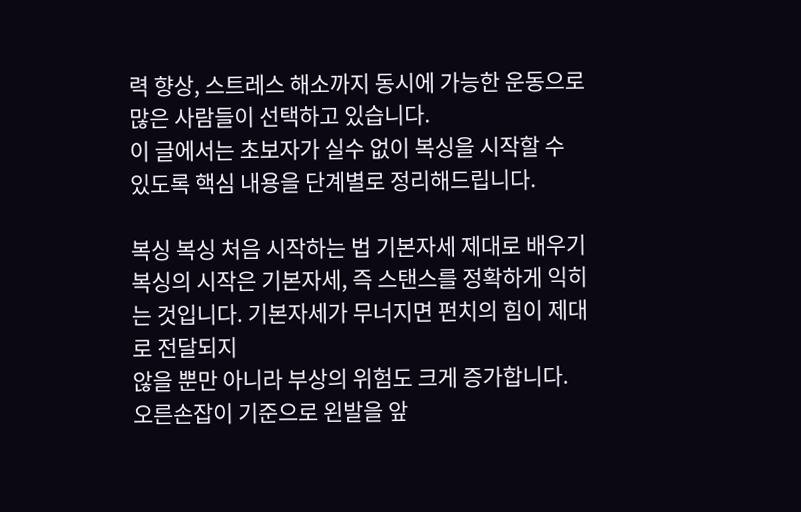력 향상, 스트레스 해소까지 동시에 가능한 운동으로 많은 사람들이 선택하고 있습니다.
이 글에서는 초보자가 실수 없이 복싱을 시작할 수 있도록 핵심 내용을 단계별로 정리해드립니다.

복싱 복싱 처음 시작하는 법 기본자세 제대로 배우기
복싱의 시작은 기본자세, 즉 스탠스를 정확하게 익히는 것입니다. 기본자세가 무너지면 펀치의 힘이 제대로 전달되지
않을 뿐만 아니라 부상의 위험도 크게 증가합니다.
오른손잡이 기준으로 왼발을 앞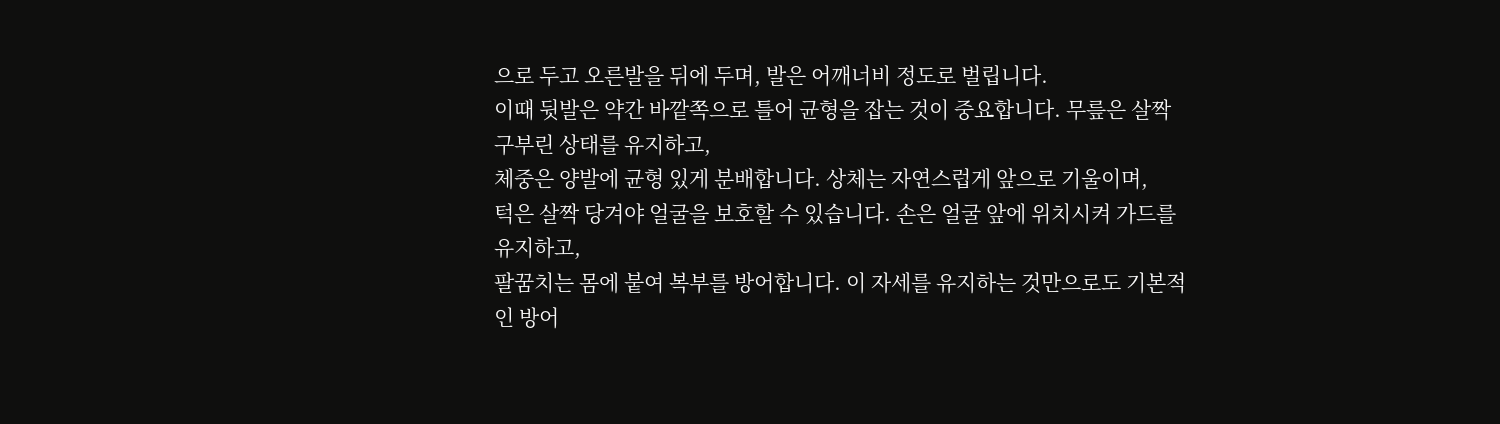으로 두고 오른발을 뒤에 두며, 발은 어깨너비 정도로 벌립니다.
이때 뒷발은 약간 바깥쪽으로 틀어 균형을 잡는 것이 중요합니다. 무릎은 살짝 구부린 상태를 유지하고,
체중은 양발에 균형 있게 분배합니다. 상체는 자연스럽게 앞으로 기울이며,
턱은 살짝 당겨야 얼굴을 보호할 수 있습니다. 손은 얼굴 앞에 위치시켜 가드를 유지하고,
팔꿈치는 몸에 붙여 복부를 방어합니다. 이 자세를 유지하는 것만으로도 기본적인 방어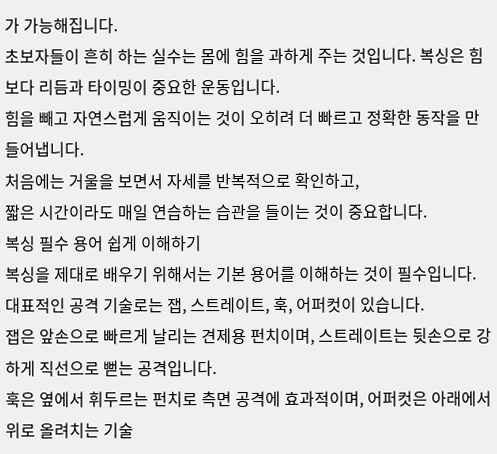가 가능해집니다.
초보자들이 흔히 하는 실수는 몸에 힘을 과하게 주는 것입니다. 복싱은 힘보다 리듬과 타이밍이 중요한 운동입니다.
힘을 빼고 자연스럽게 움직이는 것이 오히려 더 빠르고 정확한 동작을 만들어냅니다.
처음에는 거울을 보면서 자세를 반복적으로 확인하고,
짧은 시간이라도 매일 연습하는 습관을 들이는 것이 중요합니다.
복싱 필수 용어 쉽게 이해하기
복싱을 제대로 배우기 위해서는 기본 용어를 이해하는 것이 필수입니다.
대표적인 공격 기술로는 잽, 스트레이트, 훅, 어퍼컷이 있습니다.
잽은 앞손으로 빠르게 날리는 견제용 펀치이며, 스트레이트는 뒷손으로 강하게 직선으로 뻗는 공격입니다.
훅은 옆에서 휘두르는 펀치로 측면 공격에 효과적이며, 어퍼컷은 아래에서 위로 올려치는 기술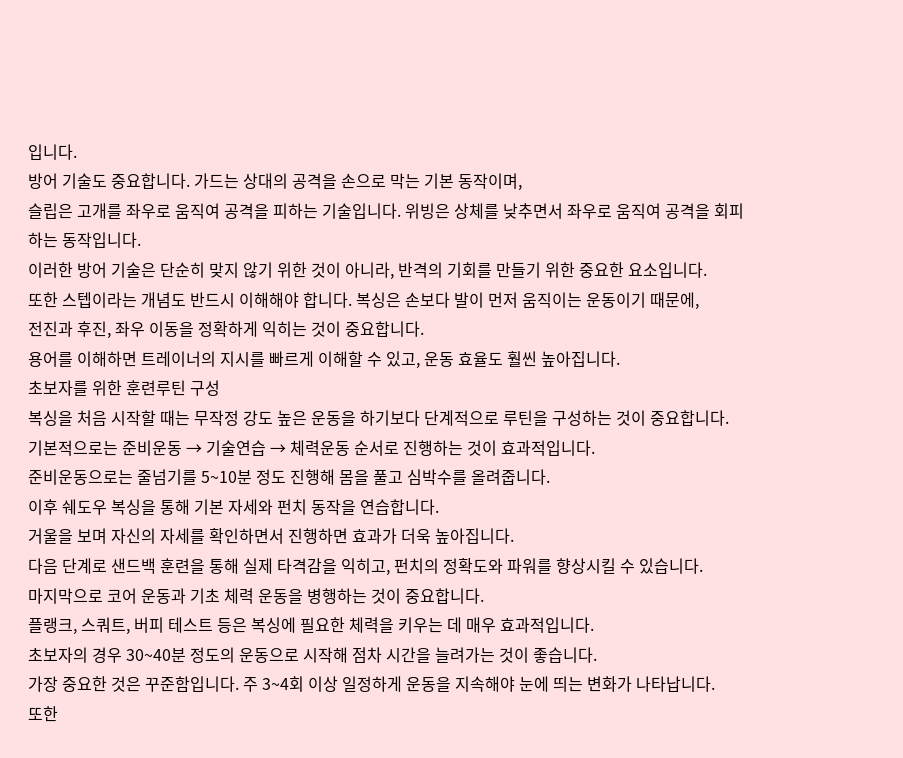입니다.
방어 기술도 중요합니다. 가드는 상대의 공격을 손으로 막는 기본 동작이며,
슬립은 고개를 좌우로 움직여 공격을 피하는 기술입니다. 위빙은 상체를 낮추면서 좌우로 움직여 공격을 회피하는 동작입니다.
이러한 방어 기술은 단순히 맞지 않기 위한 것이 아니라, 반격의 기회를 만들기 위한 중요한 요소입니다.
또한 스텝이라는 개념도 반드시 이해해야 합니다. 복싱은 손보다 발이 먼저 움직이는 운동이기 때문에,
전진과 후진, 좌우 이동을 정확하게 익히는 것이 중요합니다.
용어를 이해하면 트레이너의 지시를 빠르게 이해할 수 있고, 운동 효율도 훨씬 높아집니다.
초보자를 위한 훈련루틴 구성
복싱을 처음 시작할 때는 무작정 강도 높은 운동을 하기보다 단계적으로 루틴을 구성하는 것이 중요합니다.
기본적으로는 준비운동 → 기술연습 → 체력운동 순서로 진행하는 것이 효과적입니다.
준비운동으로는 줄넘기를 5~10분 정도 진행해 몸을 풀고 심박수를 올려줍니다.
이후 쉐도우 복싱을 통해 기본 자세와 펀치 동작을 연습합니다.
거울을 보며 자신의 자세를 확인하면서 진행하면 효과가 더욱 높아집니다.
다음 단계로 샌드백 훈련을 통해 실제 타격감을 익히고, 펀치의 정확도와 파워를 향상시킬 수 있습니다.
마지막으로 코어 운동과 기초 체력 운동을 병행하는 것이 중요합니다.
플랭크, 스쿼트, 버피 테스트 등은 복싱에 필요한 체력을 키우는 데 매우 효과적입니다.
초보자의 경우 30~40분 정도의 운동으로 시작해 점차 시간을 늘려가는 것이 좋습니다.
가장 중요한 것은 꾸준함입니다. 주 3~4회 이상 일정하게 운동을 지속해야 눈에 띄는 변화가 나타납니다.
또한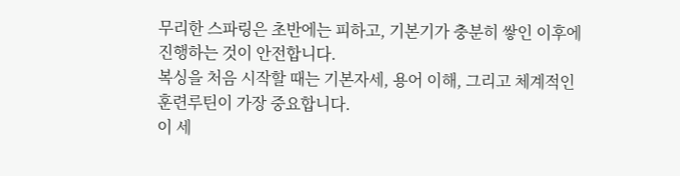무리한 스파링은 초반에는 피하고, 기본기가 충분히 쌓인 이후에 진행하는 것이 안전합니다.
복싱을 처음 시작할 때는 기본자세, 용어 이해, 그리고 체계적인 훈련루틴이 가장 중요합니다.
이 세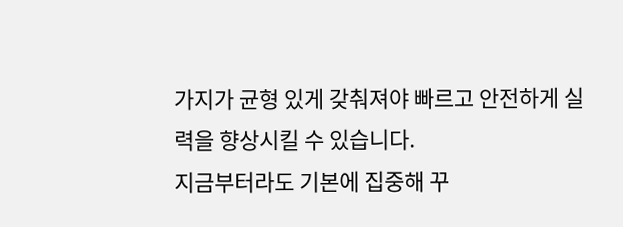가지가 균형 있게 갖춰져야 빠르고 안전하게 실력을 향상시킬 수 있습니다.
지금부터라도 기본에 집중해 꾸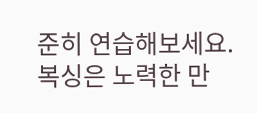준히 연습해보세요. 복싱은 노력한 만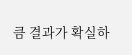큼 결과가 확실하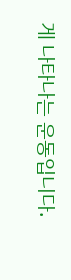게 나타나는 운동입니다.